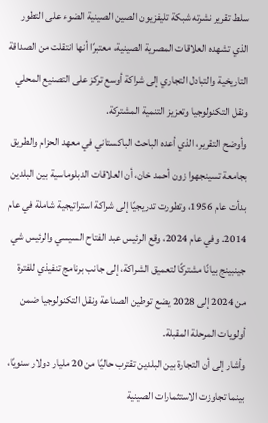سلط تقرير نشرته شبكة تليفزيون الصين الصينية الضوء على التطور الذي تشهده العلاقات المصرية الصينية، معتبرًا أنها انتقلت من الصداقة التاريخية والتبادل التجاري إلى شراكة أوسع تركز على التصنيع المحلي ونقل التكنولوجيا وتعزيز التنمية المشتركة.
وأوضح التقرير، الذي أعده الباحث الباكستاني في معهد الحزام والطريق بجامعة تسينجهوا زون أحمد خان، أن العلاقات الدبلوماسية بين البلدين بدأت عام 1956، وتطورت تدريجيًا إلى شراكة استراتيجية شاملة في عام 2014. وفي عام 2024، وقع الرئيس عبد الفتاح السيسي والرئيس شي جينبينج بيانًا مشتركًا لتعميق الشراكة، إلى جانب برنامج تنفيذي للفترة من 2024 إلى 2028 يضع توطين الصناعة ونقل التكنولوجيا ضمن أولويات المرحلة المقبلة.
وأشار إلى أن التجارة بين البلدين تقترب حاليًا من 20 مليار دولار سنويًا، بينما تجاوزت الاستثمارات الصينية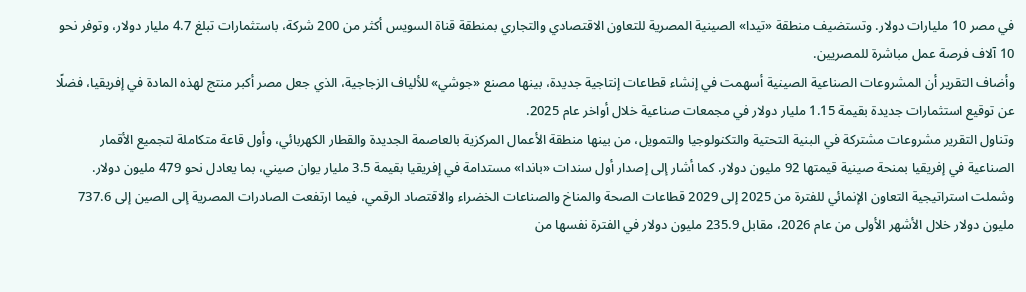في مصر 10 مليارات دولار. وتستضيف منطقة «تيدا» الصينية المصرية للتعاون الاقتصادي والتجاري بمنطقة قناة السويس أكثر من 200 شركة، باستثمارات تبلغ 4.7 مليار دولار، وتوفر نحو 10 آلاف فرصة عمل مباشرة للمصريين.
وأضاف التقرير أن المشروعات الصناعية الصينية أسهمت في إنشاء قطاعات إنتاجية جديدة، بينها مصنع «جوشي» للألياف الزجاجية، الذي جعل مصر أكبر منتج لهذه المادة في إفريقيا، فضلًا عن توقيع استثمارات جديدة بقيمة 1.15 مليار دولار في مجمعات صناعية خلال أواخر عام 2025.
وتناول التقرير مشروعات مشتركة في البنية التحتية والتكنولوجيا والتمويل، من بينها منطقة الأعمال المركزية بالعاصمة الجديدة والقطار الكهربائي، وأول قاعة متكاملة لتجميع الأقمار الصناعية في إفريقيا بمنحة صينية قيمتها 92 مليون دولار. كما أشار إلى إصدار أول سندات «باندا» مستدامة في إفريقيا بقيمة 3.5 مليار يوان صيني، بما يعادل نحو 479 مليون دولار.
وشملت استراتيجية التعاون الإنمائي للفترة من 2025 إلى 2029 قطاعات الصحة والمناخ والصناعات الخضراء والاقتصاد الرقمي، فيما ارتفعت الصادرات المصرية إلى الصين إلى 737.6 مليون دولار خلال الأشهر الأولى من عام 2026، مقابل 235.9 مليون دولار في الفترة نفسها من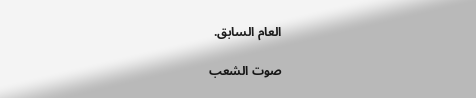العام السابق.

صوت الشعب